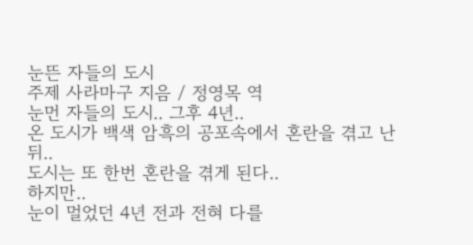눈뜬 자들의 도시
주제 사라마구 지음 / 정영목 역
눈먼 자들의 도시.. 그후 4년..
온 도시가 백색 암흑의 공포속에서 혼란을 겪고 난 뒤..
도시는 또 한번 혼란을 겪게 된다..
하지만..
눈이 멀었던 4년 전과 전혀 다를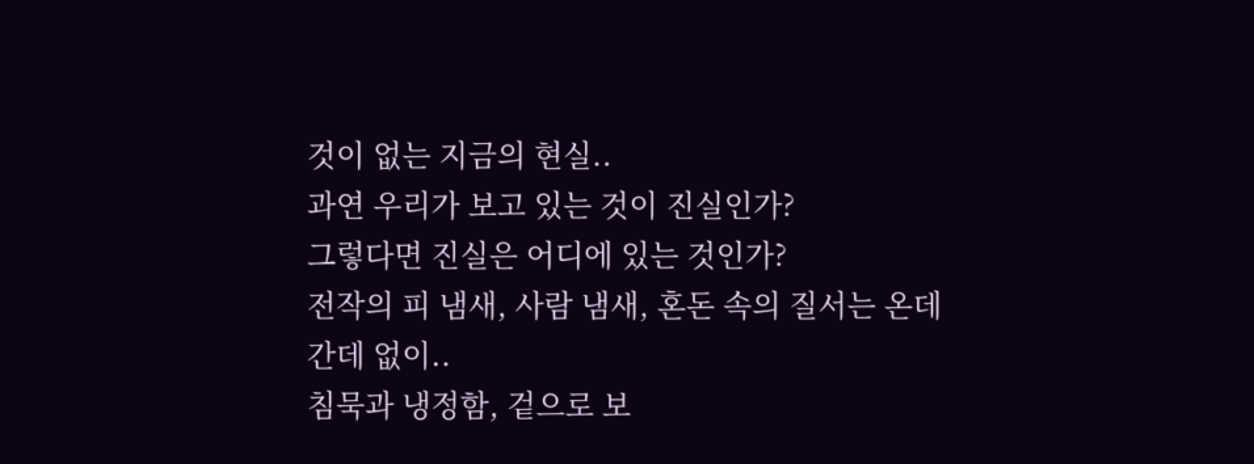것이 없는 지금의 현실..
과연 우리가 보고 있는 것이 진실인가?
그렇다면 진실은 어디에 있는 것인가?
전작의 피 냄새, 사람 냄새, 혼돈 속의 질서는 온데간데 없이..
침묵과 냉정함, 겉으로 보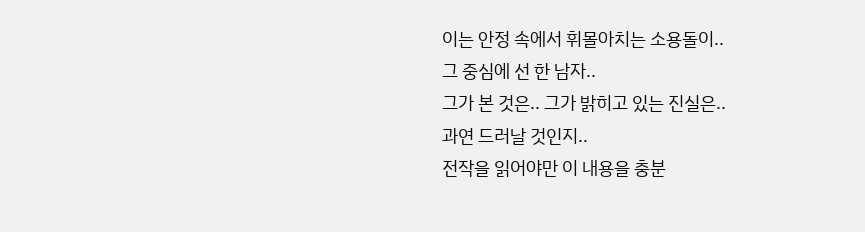이는 안정 속에서 휘몰아치는 소용돌이..
그 중심에 선 한 남자..
그가 본 것은.. 그가 밝히고 있는 진실은..
과연 드러날 것인지..
전작을 읽어야만 이 내용을 충분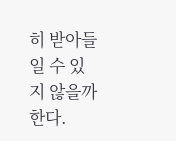히 받아들일 수 있지 않을까 한다.